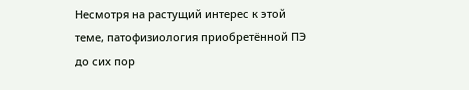Несмотря на растущий интерес к этой теме, патофизиология приобретённой ПЭ до сих пор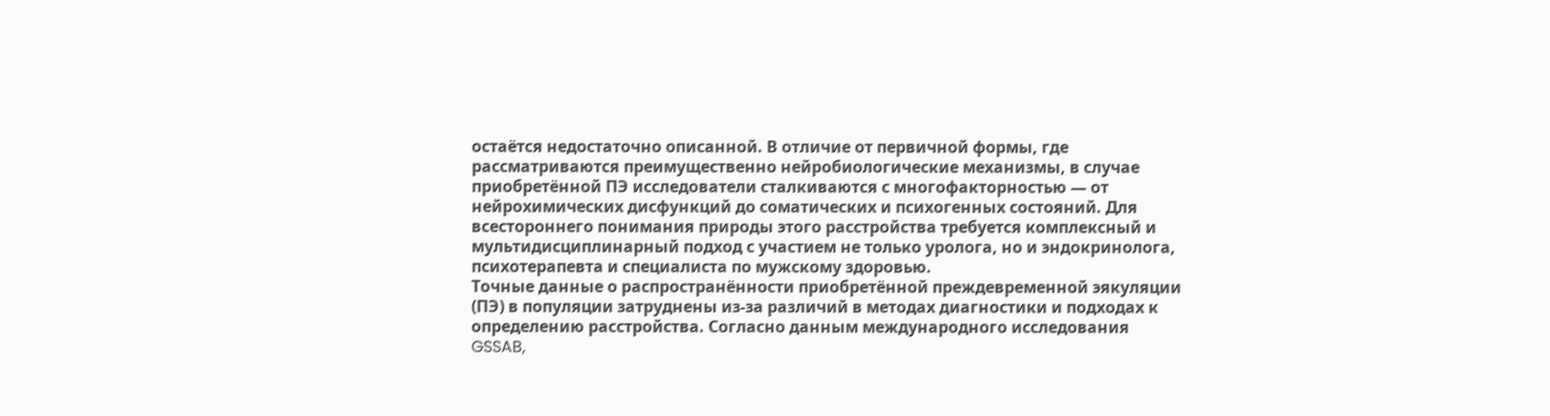остаётся недостаточно описанной. В отличие от первичной формы, где рассматриваются преимущественно нейробиологические механизмы, в случае приобретённой ПЭ исследователи сталкиваются с многофакторностью — от нейрохимических дисфункций до соматических и психогенных состояний. Для всестороннего понимания природы этого расстройства требуется комплексный и мультидисциплинарный подход с участием не только уролога, но и эндокринолога, психотерапевта и специалиста по мужскому здоровью.
Точные данные о распространённости приобретённой преждевременной эякуляции (ПЭ) в популяции затруднены из-за различий в методах диагностики и подходах к определению расстройства. Согласно данным международного исследования GSSAB,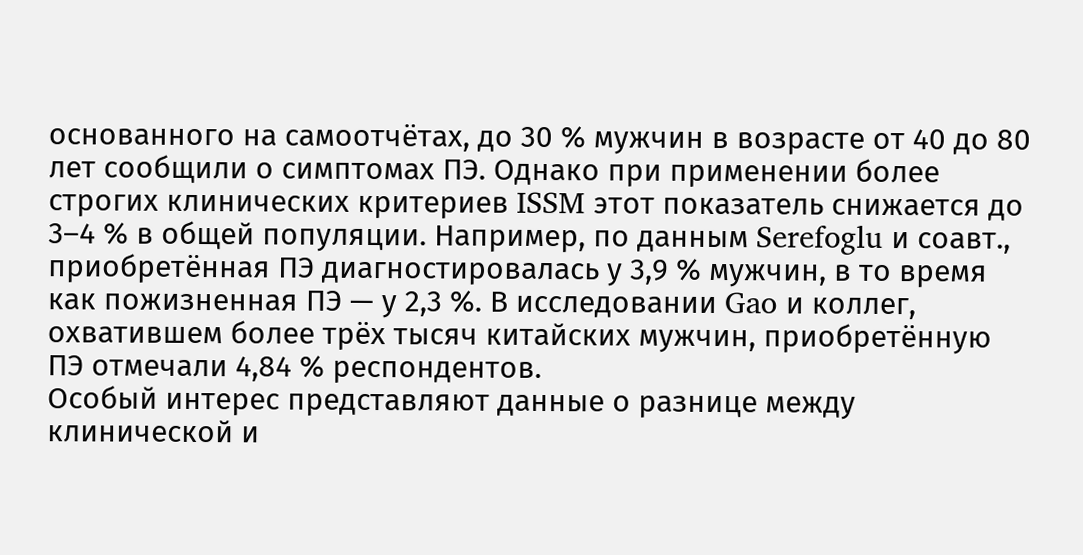основанного на самоотчётах, до 30 % мужчин в возрасте от 40 до 80 лет сообщили о симптомах ПЭ. Однако при применении более строгих клинических критериев ISSM этот показатель снижается до 3–4 % в общей популяции. Например, по данным Serefoglu и соавт., приобретённая ПЭ диагностировалась у 3,9 % мужчин, в то время как пожизненная ПЭ — у 2,3 %. В исследовании Gao и коллег, охватившем более трёх тысяч китайских мужчин, приобретённую ПЭ отмечали 4,84 % респондентов.
Особый интерес представляют данные о разнице между клинической и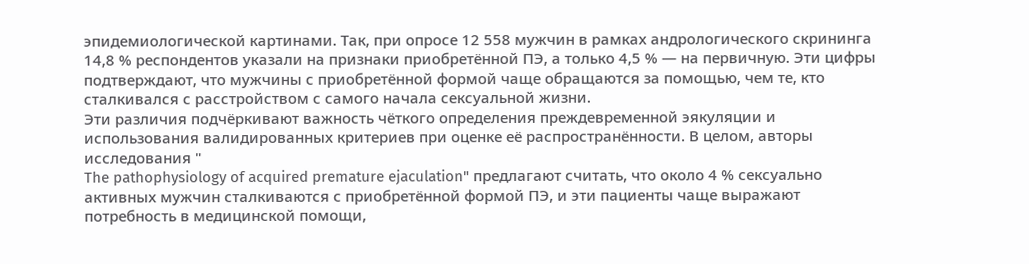эпидемиологической картинами. Так, при опросе 12 558 мужчин в рамках андрологического скрининга 14,8 % респондентов указали на признаки приобретённой ПЭ, а только 4,5 % — на первичную. Эти цифры подтверждают, что мужчины с приобретённой формой чаще обращаются за помощью, чем те, кто сталкивался с расстройством с самого начала сексуальной жизни.
Эти различия подчёркивают важность чёткого определения преждевременной эякуляции и использования валидированных критериев при оценке её распространённости. В целом, авторы исследования "
The pathophysiology of acquired premature ejaculation" предлагают считать, что около 4 % сексуально активных мужчин сталкиваются с приобретённой формой ПЭ, и эти пациенты чаще выражают потребность в медицинской помощи,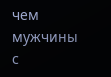чем мужчины с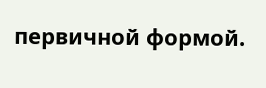первичной формой.